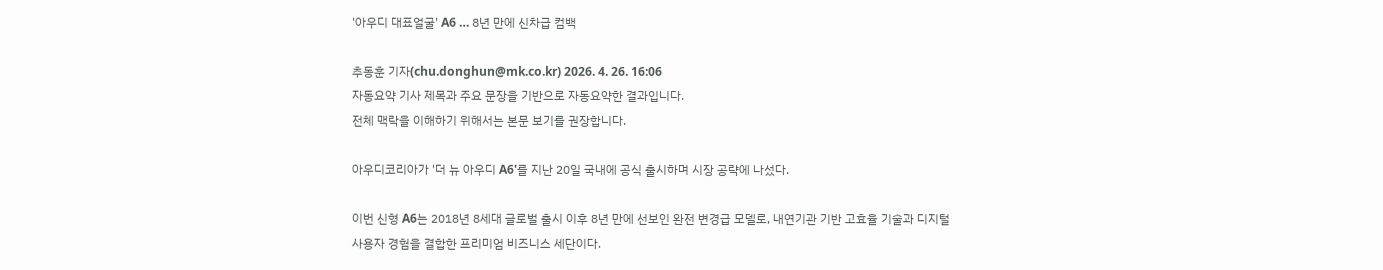'아우디 대표얼굴' A6 … 8년 만에 신차급 컴백

추동훈 기자(chu.donghun@mk.co.kr) 2026. 4. 26. 16:06
자동요약 기사 제목과 주요 문장을 기반으로 자동요약한 결과입니다.
전체 맥락을 이해하기 위해서는 본문 보기를 권장합니다.

아우디코리아가 '더 뉴 아우디 A6'를 지난 20일 국내에 공식 출시하며 시장 공략에 나섰다.

이번 신형 A6는 2018년 8세대 글로벌 출시 이후 8년 만에 선보인 완전 변경급 모델로, 내연기관 기반 고효율 기술과 디지털 사용자 경험을 결합한 프리미엄 비즈니스 세단이다.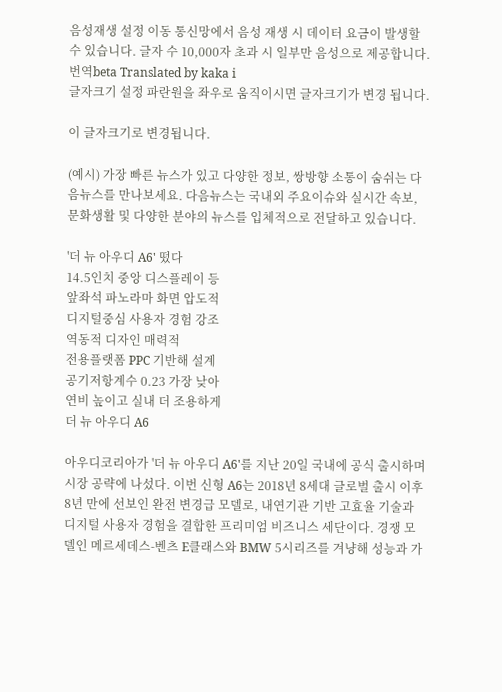음성재생 설정 이동 통신망에서 음성 재생 시 데이터 요금이 발생할 수 있습니다. 글자 수 10,000자 초과 시 일부만 음성으로 제공합니다.
번역beta Translated by kaka i
글자크기 설정 파란원을 좌우로 움직이시면 글자크기가 변경 됩니다.

이 글자크기로 변경됩니다.

(예시) 가장 빠른 뉴스가 있고 다양한 정보, 쌍방향 소통이 숨쉬는 다음뉴스를 만나보세요. 다음뉴스는 국내외 주요이슈와 실시간 속보, 문화생활 및 다양한 분야의 뉴스를 입체적으로 전달하고 있습니다.

'더 뉴 아우디 A6' 떴다
14.5인치 중앙 디스플레이 등
앞좌석 파노라마 화면 압도적
디지털중심 사용자 경험 강조
역동적 디자인 매력적
전용플랫폼 PPC 기반해 설계
공기저항계수 0.23 가장 낮아
연비 높이고 실내 더 조용하게
더 뉴 아우디 A6

아우디코리아가 '더 뉴 아우디 A6'를 지난 20일 국내에 공식 출시하며 시장 공략에 나섰다. 이번 신형 A6는 2018년 8세대 글로벌 출시 이후 8년 만에 선보인 완전 변경급 모델로, 내연기관 기반 고효율 기술과 디지털 사용자 경험을 결합한 프리미엄 비즈니스 세단이다. 경쟁 모델인 메르세데스-벤츠 E클래스와 BMW 5시리즈를 겨냥해 성능과 가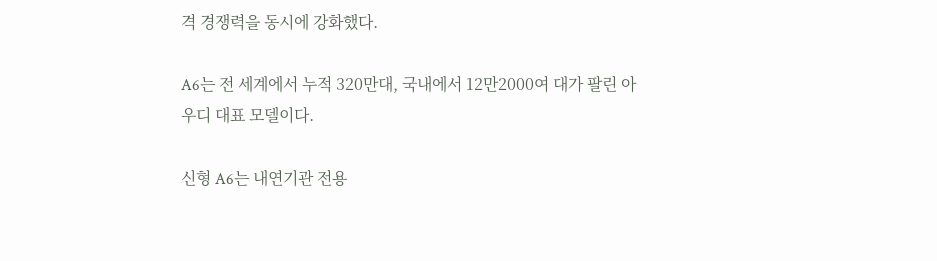격 경쟁력을 동시에 강화했다.

A6는 전 세계에서 누적 320만대, 국내에서 12만2000여 대가 팔린 아우디 대표 모델이다.

신형 A6는 내연기관 전용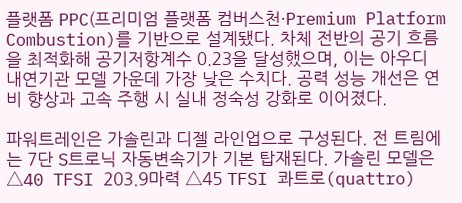플랫폼 PPC(프리미엄 플랫폼 컴버스천·Premium Platform Combustion)를 기반으로 설계됐다. 차체 전반의 공기 흐름을 최적화해 공기저항계수 0.23을 달성했으며, 이는 아우디 내연기관 모델 가운데 가장 낮은 수치다. 공력 성능 개선은 연비 향상과 고속 주행 시 실내 정숙성 강화로 이어졌다.

파워트레인은 가솔린과 디젤 라인업으로 구성된다. 전 트림에는 7단 S트로닉 자동변속기가 기본 탑재된다. 가솔린 모델은 △40 TFSI 203.9마력 △45 TFSI 콰트로(quattro)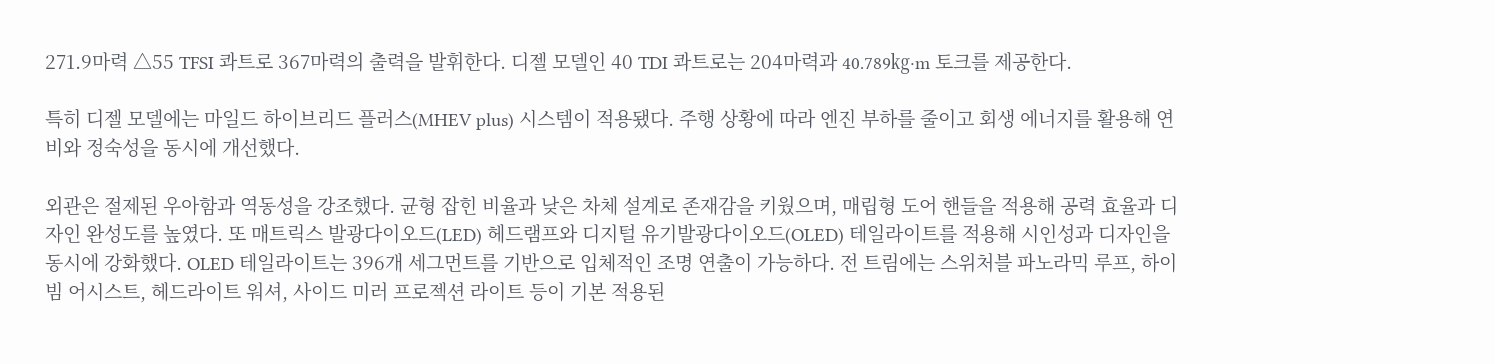271.9마력 △55 TFSI 콰트로 367마력의 출력을 발휘한다. 디젤 모델인 40 TDI 콰트로는 204마력과 40.789㎏·m 토크를 제공한다.

특히 디젤 모델에는 마일드 하이브리드 플러스(MHEV plus) 시스템이 적용됐다. 주행 상황에 따라 엔진 부하를 줄이고 회생 에너지를 활용해 연비와 정숙성을 동시에 개선했다.

외관은 절제된 우아함과 역동성을 강조했다. 균형 잡힌 비율과 낮은 차체 설계로 존재감을 키웠으며, 매립형 도어 핸들을 적용해 공력 효율과 디자인 완성도를 높였다. 또 매트릭스 발광다이오드(LED) 헤드램프와 디지털 유기발광다이오드(OLED) 테일라이트를 적용해 시인성과 디자인을 동시에 강화했다. OLED 테일라이트는 396개 세그먼트를 기반으로 입체적인 조명 연출이 가능하다. 전 트림에는 스위처블 파노라믹 루프, 하이빔 어시스트, 헤드라이트 워셔, 사이드 미러 프로젝션 라이트 등이 기본 적용된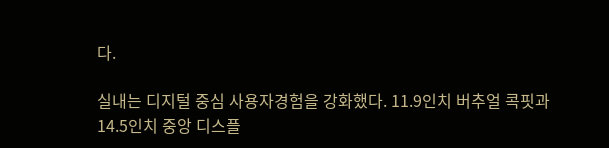다.

실내는 디지털 중심 사용자경험을 강화했다. 11.9인치 버추얼 콕핏과 14.5인치 중앙 디스플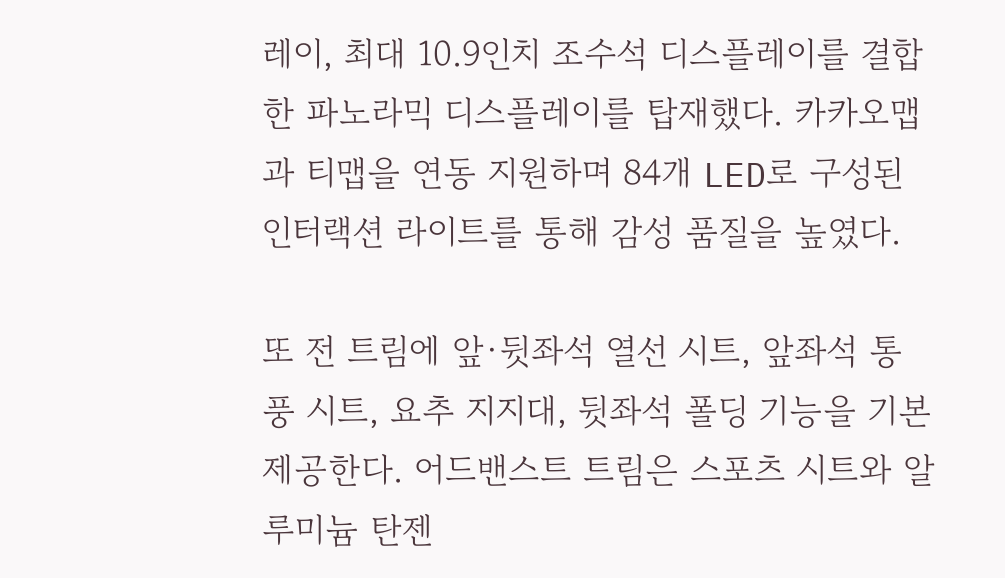레이, 최대 10.9인치 조수석 디스플레이를 결합한 파노라믹 디스플레이를 탑재했다. 카카오맵과 티맵을 연동 지원하며 84개 LED로 구성된 인터랙션 라이트를 통해 감성 품질을 높였다.

또 전 트림에 앞·뒷좌석 열선 시트, 앞좌석 통풍 시트, 요추 지지대, 뒷좌석 폴딩 기능을 기본 제공한다. 어드밴스트 트림은 스포츠 시트와 알루미늄 탄젠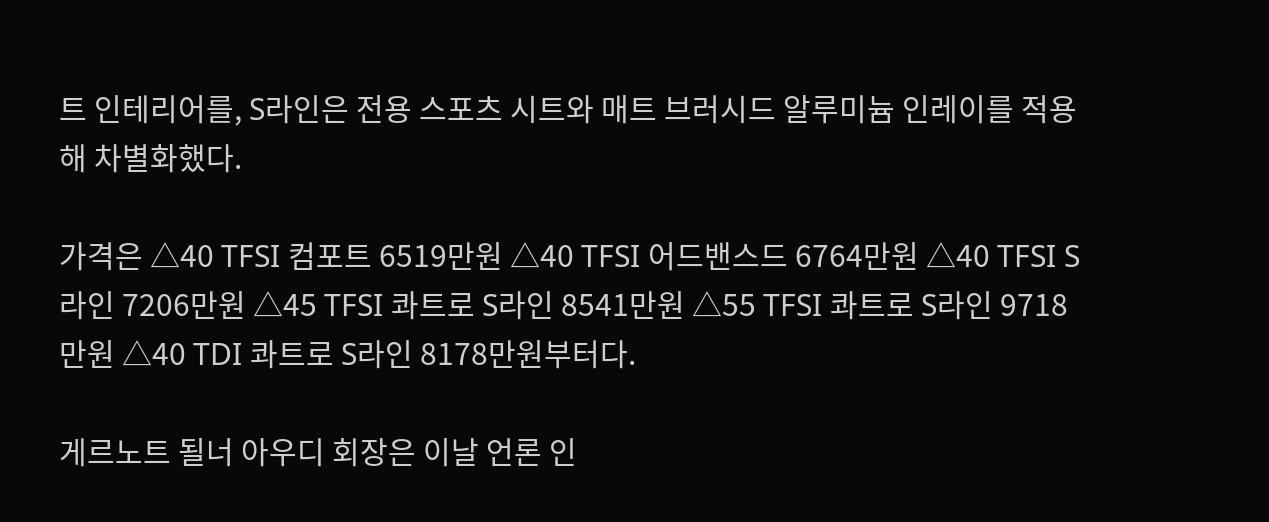트 인테리어를, S라인은 전용 스포츠 시트와 매트 브러시드 알루미늄 인레이를 적용해 차별화했다.

가격은 △40 TFSI 컴포트 6519만원 △40 TFSI 어드밴스드 6764만원 △40 TFSI S라인 7206만원 △45 TFSI 콰트로 S라인 8541만원 △55 TFSI 콰트로 S라인 9718만원 △40 TDI 콰트로 S라인 8178만원부터다.

게르노트 될너 아우디 회장은 이날 언론 인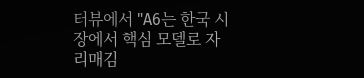터뷰에서 "A6는 한국 시장에서 핵심 모델로 자리매김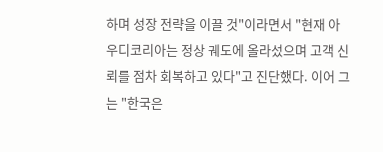하며 성장 전략을 이끌 것"이라면서 "현재 아우디코리아는 정상 궤도에 올라섰으며 고객 신뢰를 점차 회복하고 있다"고 진단했다. 이어 그는 "한국은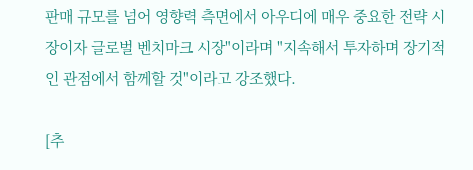판매 규모를 넘어 영향력 측면에서 아우디에 매우 중요한 전략 시장이자 글로벌 벤치마크 시장"이라며 "지속해서 투자하며 장기적인 관점에서 함께할 것"이라고 강조했다.

[추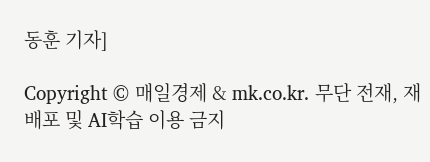동훈 기자]

Copyright © 매일경제 & mk.co.kr. 무단 전재, 재배포 및 AI학습 이용 금지